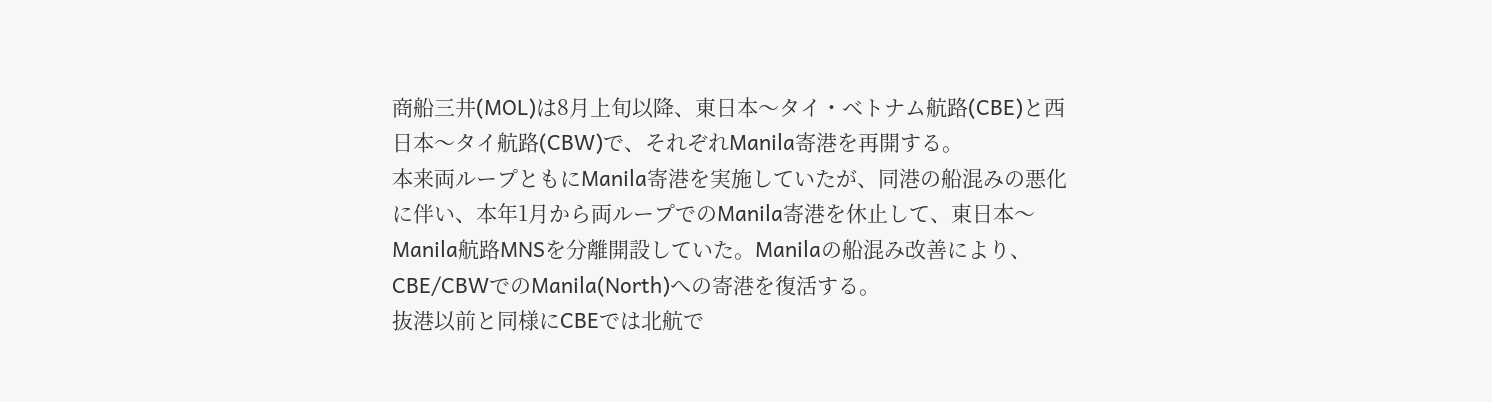商船三井(MOL)は8月上旬以降、東日本〜タイ・ベトナム航路(CBE)と西日本〜タイ航路(CBW)で、それぞれManila寄港を再開する。
本来両ループともにManila寄港を実施していたが、同港の船混みの悪化に伴い、本年1月から両ループでのManila寄港を休止して、東日本〜Manila航路MNSを分離開設していた。Manilaの船混み改善により、CBE/CBWでのManila(North)への寄港を復活する。
抜港以前と同様にCBEでは北航で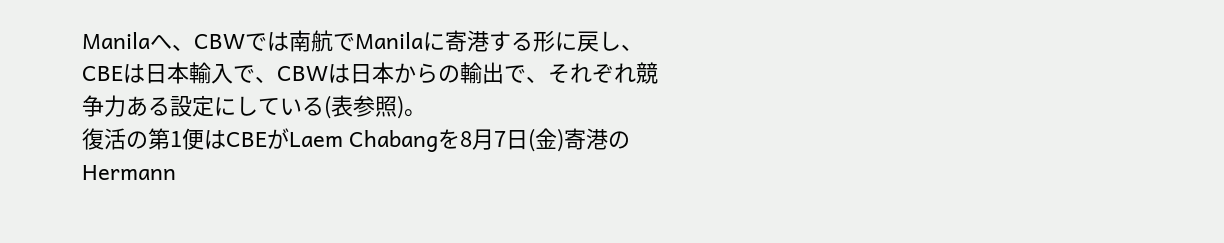Manilaへ、CBWでは南航でManilaに寄港する形に戻し、CBEは日本輸入で、CBWは日本からの輸出で、それぞれ競争力ある設定にしている(表参照)。
復活の第1便はCBEがLaem Chabangを8月7日(金)寄港のHermann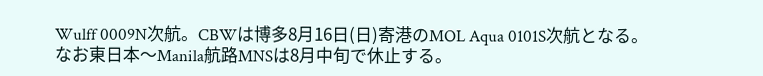Wulff 0009N次航。CBWは博多8月16日(日)寄港のMOL Aqua 0101S次航となる。
なお東日本〜Manila航路MNSは8月中旬で休止する。